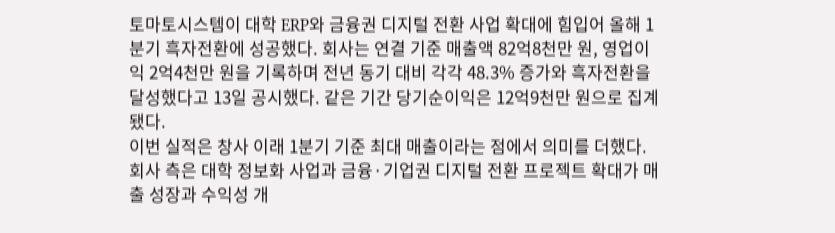토마토시스템이 대학 ERP와 금융권 디지털 전환 사업 확대에 힘입어 올해 1분기 흑자전환에 성공했다. 회사는 연결 기준 매출액 82억8천만 원, 영업이익 2억4천만 원을 기록하며 전년 동기 대비 각각 48.3% 증가와 흑자전환을 달성했다고 13일 공시했다. 같은 기간 당기순이익은 12억9천만 원으로 집계됐다.
이번 실적은 창사 이래 1분기 기준 최대 매출이라는 점에서 의미를 더했다. 회사 측은 대학 정보화 사업과 금융·기업권 디지털 전환 프로젝트 확대가 매출 성장과 수익성 개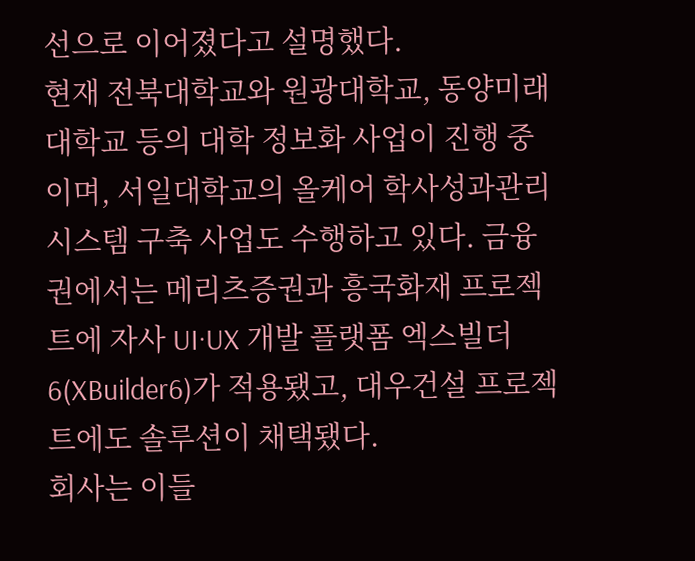선으로 이어졌다고 설명했다.
현재 전북대학교와 원광대학교, 동양미래대학교 등의 대학 정보화 사업이 진행 중이며, 서일대학교의 올케어 학사성과관리시스템 구축 사업도 수행하고 있다. 금융권에서는 메리츠증권과 흥국화재 프로젝트에 자사 UI·UX 개발 플랫폼 엑스빌더6(XBuilder6)가 적용됐고, 대우건설 프로젝트에도 솔루션이 채택됐다.
회사는 이들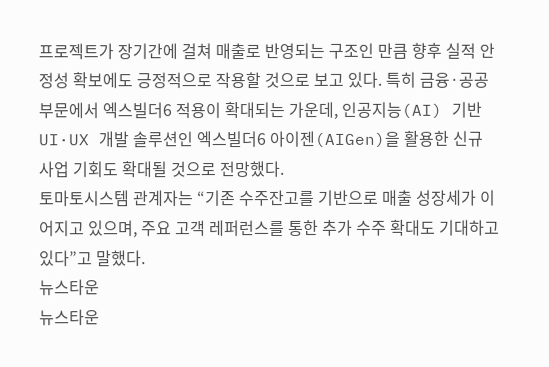프로젝트가 장기간에 걸쳐 매출로 반영되는 구조인 만큼 향후 실적 안정성 확보에도 긍정적으로 작용할 것으로 보고 있다. 특히 금융·공공 부문에서 엑스빌더6 적용이 확대되는 가운데, 인공지능(AI) 기반 UI·UX 개발 솔루션인 엑스빌더6 아이젠(AIGen)을 활용한 신규 사업 기회도 확대될 것으로 전망했다.
토마토시스템 관계자는 “기존 수주잔고를 기반으로 매출 성장세가 이어지고 있으며, 주요 고객 레퍼런스를 통한 추가 수주 확대도 기대하고 있다”고 말했다.
뉴스타운
뉴스타운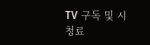TV 구독 및 시청료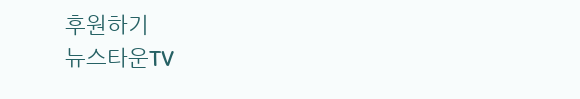후원하기
뉴스타운TV